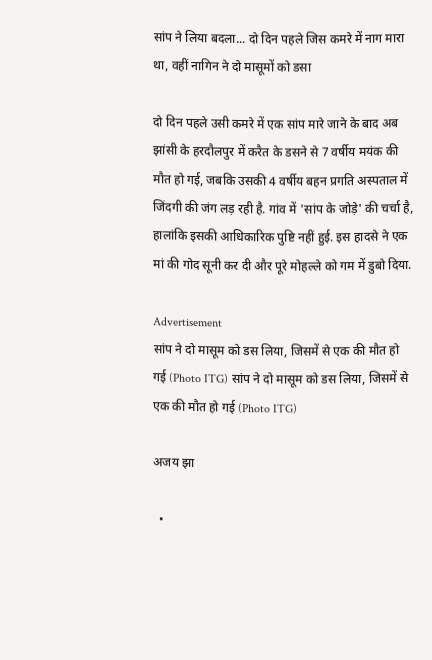सांप ने लिया बदला... दो दिन पहले जिस कमरे में नाग मारा था, वहीं नागिन ने दो मासूमों को डसा

दो दिन पहले उसी कमरे में एक सांप मारे जाने के बाद अब झांसी के हरदौलपुर में करैत के डसने से 7 वर्षीय मयंक की मौत हो गई, जबकि उसकी 4 वर्षीय बहन प्रगति अस्पताल में जिंदगी की जंग लड़ रही है. गांव में 'सांप के जोड़े' की चर्चा है, हालांकि इसकी आधिकारिक पुष्टि नहीं हुई. इस हादसे ने एक मां की गोद सूनी कर दी और पूरे मोहल्ले को गम में डुबो दिया.

Advertisement
सांप ने दो मासूम को डस लिया, जिसमें से एक की मौत हो गई (Photo ITG) सांप ने दो मासूम को डस लिया, जिसमें से एक की मौत हो गई (Photo ITG)

अजय झा

  •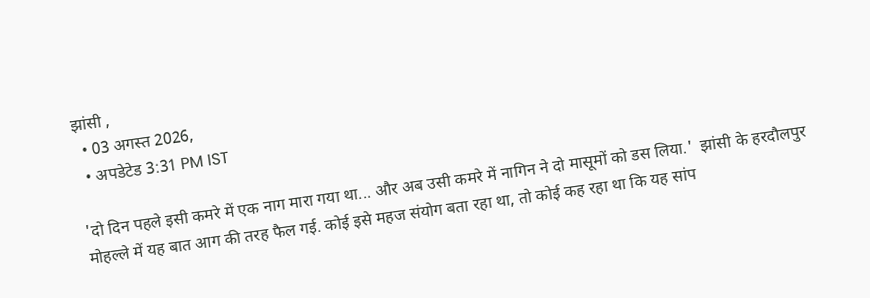झांसी ,
  • 03 अगस्त 2026,
  • अपडेटेड 3:31 PM IST

'दो दिन पहले इसी कमरे में एक नाग मारा गया था... और अब उसी कमरे में नागिन ने दो मासूमों को डस लिया.'  झांसी के हरदौलपुर मोहल्ले में यह बात आग की तरह फैल गई. कोई इसे महज संयोग बता रहा था, तो कोई कह रहा था कि यह सांप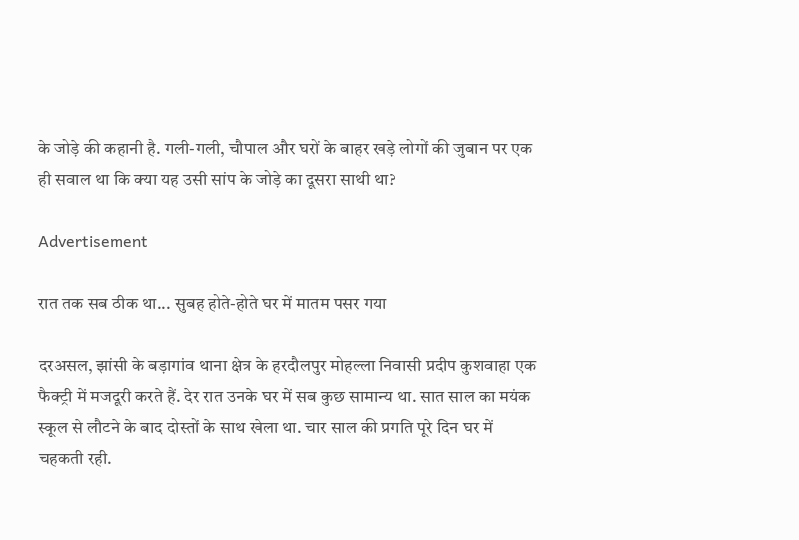के जोड़े की कहानी है. गली-गली, चौपाल और घरों के बाहर खड़े लोगों की जुबान पर एक ही सवाल था कि क्या यह उसी सांप के जोड़े का दूसरा साथी था?

Advertisement

रात तक सब ठीक था... सुबह होते-होते घर में मातम पसर गया

दरअसल, झांसी के बड़ागांव थाना क्षेत्र के हरदौलपुर मोहल्ला निवासी प्रदीप कुशवाहा एक फैक्ट्री में मजदूरी करते हैं. देर रात उनके घर में सब कुछ सामान्य था. सात साल का मयंक स्कूल से लौटने के बाद दोस्तों के साथ खेला था. चार साल की प्रगति पूरे दिन घर में चहकती रही.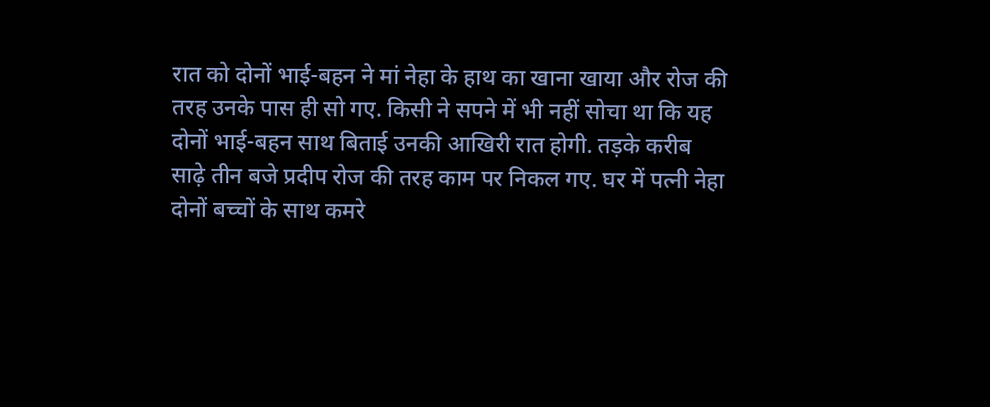रात को दोनों भाई-बहन ने मां नेहा के हाथ का खाना खाया और रोज की तरह उनके पास ही सो गए. किसी ने सपने में भी नहीं सोचा था कि यह दोनों भाई-बहन साथ बिताई उनकी आखिरी रात होगी. तड़के करीब साढ़े तीन बजे प्रदीप रोज की तरह काम पर निकल गए. घर में पत्नी नेहा दोनों बच्चों के साथ कमरे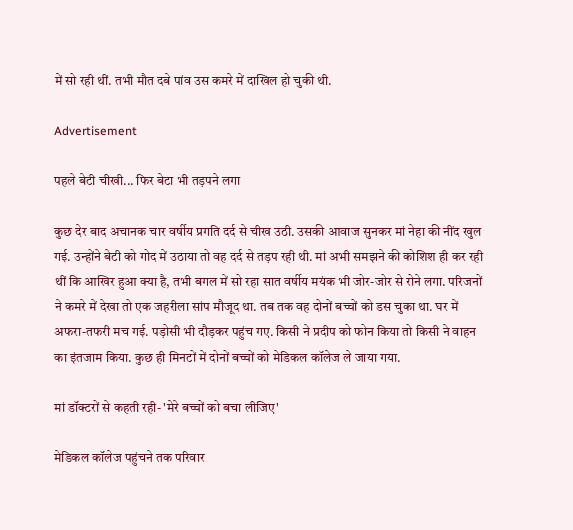में सो रही थीं. तभी मौत दबे पांव उस कमरे में दाखिल हो चुकी थी.

Advertisement

पहले बेटी चीखी... फिर बेटा भी तड़पने लगा

कुछ देर बाद अचानक चार वर्षीय प्रगति दर्द से चीख उठी. उसकी आवाज सुनकर मां नेहा की नींद खुल गई. उन्होंने बेटी को गोद में उठाया तो वह दर्द से तड़प रही थी. मां अभी समझने की कोशिश ही कर रही थीं कि आखिर हुआ क्या है, तभी बगल में सो रहा सात वर्षीय मयंक भी जोर-जोर से रोने लगा. परिजनों ने कमरे में देखा तो एक जहरीला सांप मौजूद था. तब तक वह दोनों बच्चों को डस चुका था. घर में अफरा-तफरी मच गई. पड़ोसी भी दौड़कर पहुंच गए. किसी ने प्रदीप को फोन किया तो किसी ने वाहन का इंतजाम किया. कुछ ही मिनटों में दोनों बच्चों को मेडिकल कॉलेज ले जाया गया.

मां डॉक्टरों से कहती रही- 'मेरे बच्चों को बचा लीजिए'

मेडिकल कॉलेज पहुंचने तक परिवार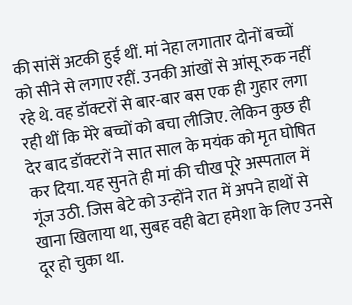की सांसें अटकी हुई थीं. मां नेहा लगातार दोनों बच्चों को सीने से लगाए रहीं. उनकी आंखों से आंसू रुक नहीं रहे थे. वह डॉक्टरों से बार-बार बस एक ही गुहार लगा रही थीं कि मेरे बच्चों को बचा लीजिए. लेकिन कुछ ही देर बाद डॉक्टरों ने सात साल के मयंक को मृत घोषित कर दिया. यह सुनते ही मां की चीख पूरे अस्पताल में गूंज उठी. जिस बेटे को उन्होंने रात में अपने हाथों से खाना खिलाया था, सुबह वही बेटा हमेशा के लिए उनसे दूर हो चुका था.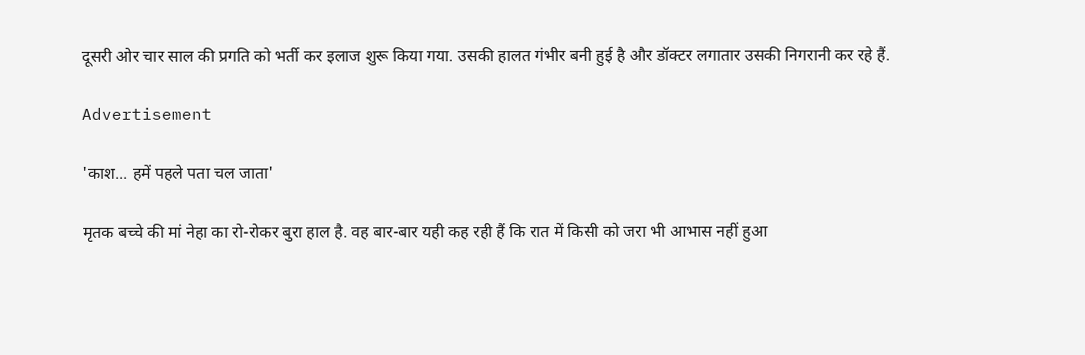दूसरी ओर चार साल की प्रगति को भर्ती कर इलाज शुरू किया गया. उसकी हालत गंभीर बनी हुई है और डॉक्टर लगातार उसकी निगरानी कर रहे हैं.

Advertisement

'काश... हमें पहले पता चल जाता'

मृतक बच्चे की मां नेहा का रो-रोकर बुरा हाल है. वह बार-बार यही कह रही हैं कि रात में किसी को जरा भी आभास नहीं हुआ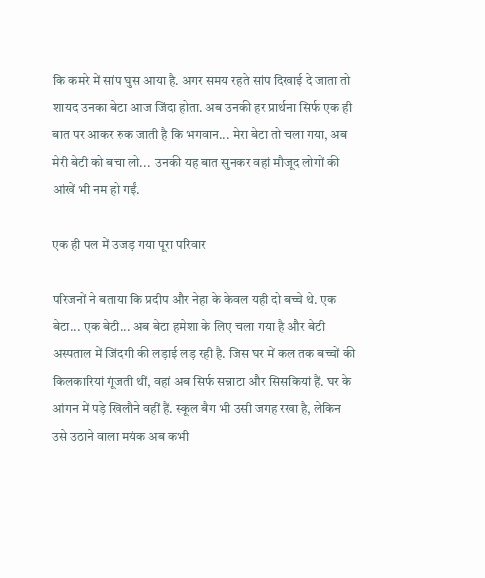कि कमरे में सांप घुस आया है. अगर समय रहते सांप दिखाई दे जाता तो शायद उनका बेटा आज जिंदा होता. अब उनकी हर प्रार्थना सिर्फ एक ही बात पर आकर रुक जाती है कि भगवान... मेरा बेटा तो चला गया, अब मेरी बेटी को बचा लो...  उनकी यह बात सुनकर वहां मौजूद लोगों की आंखें भी नम हो गईं.

एक ही पल में उजड़ गया पूरा परिवार

परिजनों ने बताया कि प्रदीप और नेहा के केवल यही दो बच्चे थे. एक बेटा... एक बेटी... अब बेटा हमेशा के लिए चला गया है और बेटी अस्पताल में जिंदगी की लड़ाई लड़ रही है. जिस घर में कल तक बच्चों की किलकारियां गूंजती थीं, वहां अब सिर्फ सन्नाटा और सिसकियां हैं. घर के आंगन में पड़े खिलौने वहीं हैं. स्कूल बैग भी उसी जगह रखा है, लेकिन उसे उठाने वाला मयंक अब कभी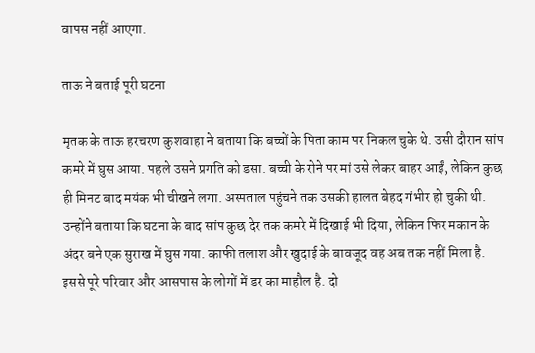वापस नहीं आएगा.

ताऊ ने बताई पूरी घटना

मृतक के ताऊ हरचरण कुशवाहा ने बताया कि बच्चों के पिता काम पर निकल चुके थे. उसी दौरान सांप कमरे में घुस आया. पहले उसने प्रगति को डसा. बच्ची के रोने पर मां उसे लेकर बाहर आईं, लेकिन कुछ ही मिनट बाद मयंक भी चीखने लगा. अस्पताल पहुंचने तक उसकी हालत बेहद गंभीर हो चुकी थी. उन्होंने बताया कि घटना के बाद सांप कुछ देर तक कमरे में दिखाई भी दिया, लेकिन फिर मकान के अंदर बने एक सुराख में घुस गया. काफी तलाश और खुदाई के बावजूद वह अब तक नहीं मिला है. इससे पूरे परिवार और आसपास के लोगों में डर का माहौल है. दो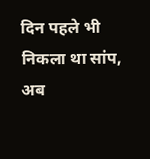दिन पहले भी निकला था सांप, अब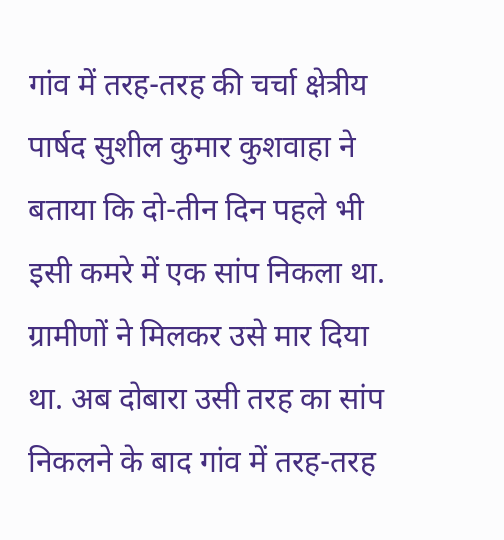गांव में तरह-तरह की चर्चा क्षेत्रीय पार्षद सुशील कुमार कुशवाहा ने बताया कि दो-तीन दिन पहले भी इसी कमरे में एक सांप निकला था. ग्रामीणों ने मिलकर उसे मार दिया था. अब दोबारा उसी तरह का सांप निकलने के बाद गांव में तरह-तरह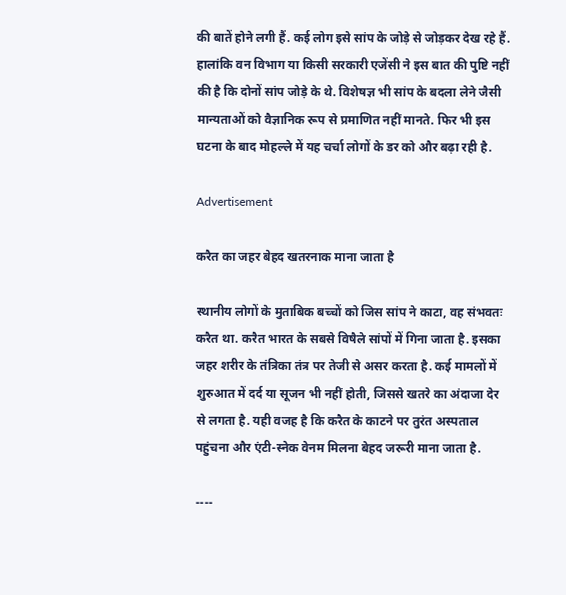की बातें होने लगी हैं. कई लोग इसे सांप के जोड़े से जोड़कर देख रहे हैं. हालांकि वन विभाग या किसी सरकारी एजेंसी ने इस बात की पुष्टि नहीं की है कि दोनों सांप जोड़े के थे. विशेषज्ञ भी सांप के बदला लेने जैसी मान्यताओं को वैज्ञानिक रूप से प्रमाणित नहीं मानते. फिर भी इस घटना के बाद मोहल्ले में यह चर्चा लोगों के डर को और बढ़ा रही है.

Advertisement

करैत का जहर बेहद खतरनाक माना जाता है

स्थानीय लोगों के मुताबिक बच्चों को जिस सांप ने काटा, वह संभवतः करैत था. करैत भारत के सबसे विषैले सांपों में गिना जाता है. इसका जहर शरीर के तंत्रिका तंत्र पर तेजी से असर करता है. कई मामलों में शुरुआत में दर्द या सूजन भी नहीं होती, जिससे खतरे का अंदाजा देर से लगता है. यही वजह है कि करैत के काटने पर तुरंत अस्पताल पहुंचना और एंटी-स्नेक वेनम मिलना बेहद जरूरी माना जाता है.

----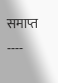समाप्त ----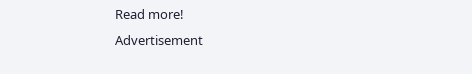Read more!
Advertisement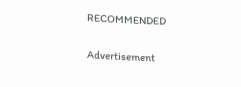RECOMMENDED

Advertisement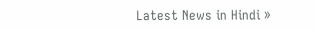Latest News in Hindi »